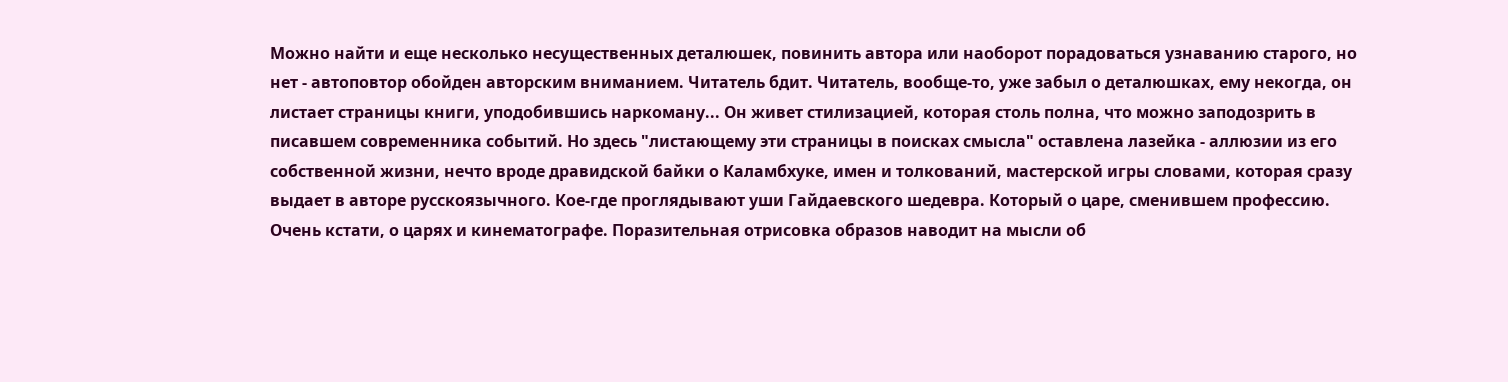Можно найти и еще несколько несущественных деталюшек, повинить автора или наоборот порадоваться узнаванию старого, но нет - автоповтор обойден авторским вниманием. Читатель бдит. Читатель, вообще-то, уже забыл о деталюшках, ему некогда, он листает страницы книги, уподобившись наркоману... Он живет стилизацией, которая столь полна, что можно заподозрить в писавшем современника событий. Но здесь "листающему эти страницы в поисках смысла" оставлена лазейка - аллюзии из его собственной жизни, нечто вроде дравидской байки о Каламбхуке, имен и толкований, мастерской игры словами, которая сразу выдает в авторе русскоязычного. Кое-где проглядывают уши Гайдаевского шедевра. Который о царе, сменившем профессию.
Очень кстати, о царях и кинематографе. Поразительная отрисовка образов наводит на мысли об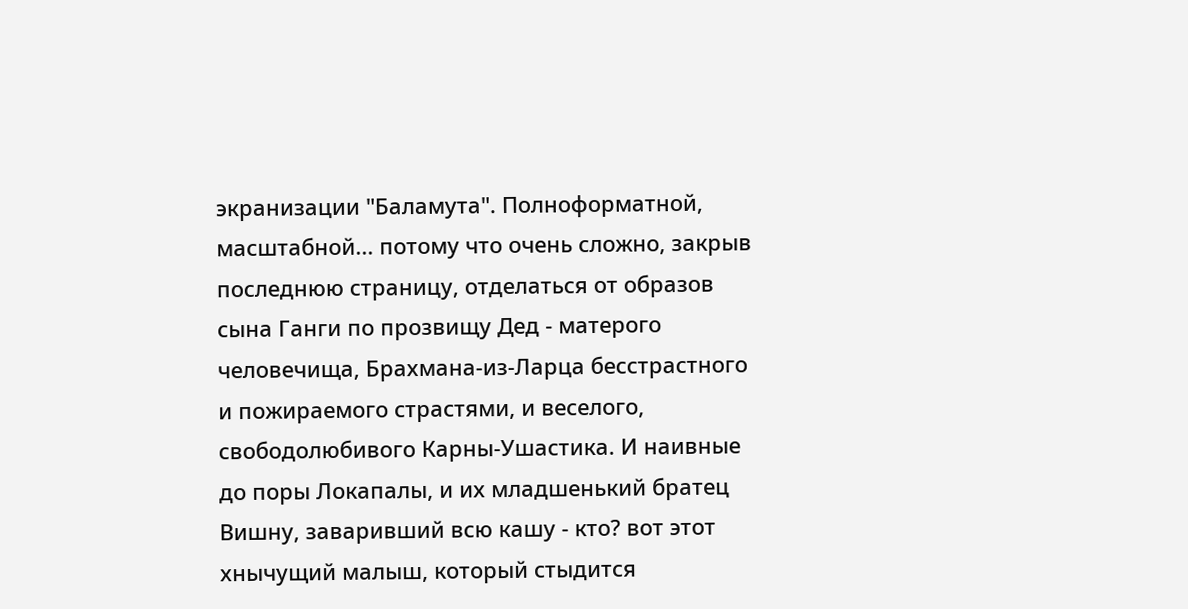экранизации "Баламута". Полноформатной, масштабной... потому что очень сложно, закрыв последнюю страницу, отделаться от образов сына Ганги по прозвищу Дед - матерого человечища, Брахмана-из-Ларца бесстрастного и пожираемого страстями, и веселого, свободолюбивого Карны-Ушастика. И наивные до поры Локапалы, и их младшенький братец Вишну, заваривший всю кашу - кто? вот этот хнычущий малыш, который стыдится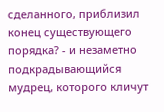сделанного, приблизил конец существующего порядка? - и незаметно подкрадывающийся мудрец, которого кличут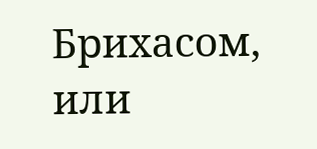Брихасом, или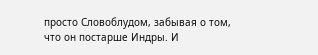просто Словоблудом, забывая о том, что он постарше Индры. И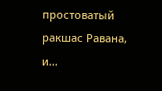простоватый ракшас Равана, и...